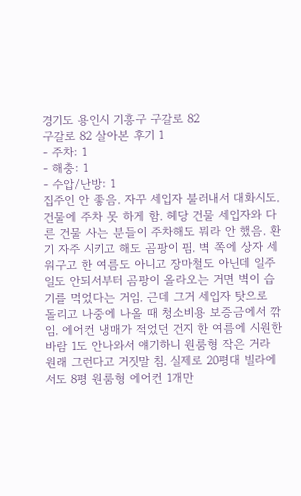경기도 용인시 기흥구 구갈로 82
구갈로 82 살아본 후기 1
- 주차: 1
- 해충: 1
- 수압/난방: 1
집주인 안 좋음. 자꾸 세입자 불러내서 대화시도. 건물에 주차 못 하게 함. 헤당 건물 세입자와 다른 건물 사는 분들이 주차해도 뭐라 안 했음. 환기 자주 시키고 해도 곰팡이 핌. 벽 쪽에 상자 세워구고 한 여름도 아니고 장마철도 아닌데 일주일도 안되서부터 곰팡이 올라오는 거면 벽이 습기를 먹었다는 거임. 근데 그거 세입자 탓으로 돌리고 나중에 나올 때 청소비용 보증금에서 깎임. 에어컨 냉매가 적었던 건지 한 여름에 시원한 바람 1도 안나와서 얘기하니 원룸형 작은 거라 원래 그런다고 거짓말 침. 실제로 20평대 빌라에서도 8평 원룸형 에어컨 1개만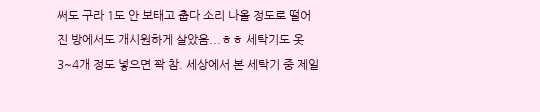써도 구라 1도 안 보태고 춥다 소리 나올 정도로 떨어진 방에서도 개시원하게 살았음...ㅎㅎ 세탁기도 옷 3~4개 정도 넣으면 꽉 참. 세상에서 본 세탁기 중 제일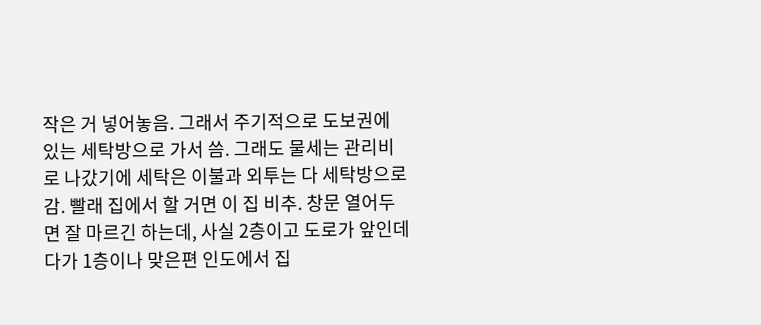작은 거 넣어놓음. 그래서 주기적으로 도보권에 있는 세탁방으로 가서 씀. 그래도 물세는 관리비로 나갔기에 세탁은 이불과 외투는 다 세탁방으로 감. 빨래 집에서 할 거면 이 집 비추. 창문 열어두면 잘 마르긴 하는데, 사실 2층이고 도로가 앞인데다가 1층이나 맞은편 인도에서 집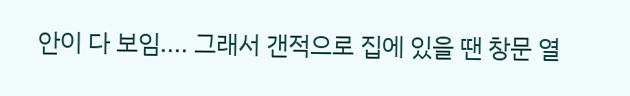안이 다 보임.... 그래서 갠적으로 집에 있을 땐 창문 열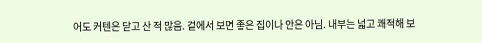어도 커텐은 닫고 산 적 많음. 겉에서 보면 좋은 집이나 안은 아님. 내부는 넓고 쾌적해 보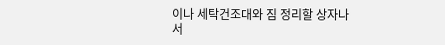이나 세탁건조대와 짐 정리할 상자나 서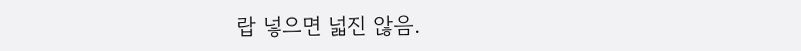랍 넣으면 넓진 않음.